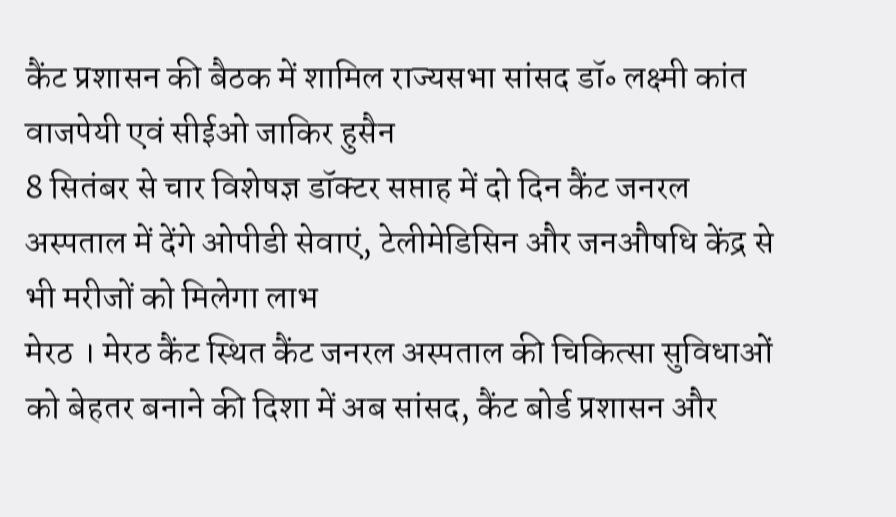कैंट प्रशासन की बैठक में शामिल राज्यसभा सांसद डॉ॰ लक्ष्मी कांत वाजपेयी एवं सीईओ जाकिर हुसैन
8 सितंबर से चार विशेषज्ञ डॉक्टर सप्ताह में दो दिन कैंट जनरल अस्पताल में देंगे ओपीडी सेवाएं, टेलीमेडिसिन और जनऔषधि केंद्र से भी मरीजों को मिलेगा लाभ
मेरठ । मेरठ कैंट स्थित कैंट जनरल अस्पताल की चिकित्सा सुविधाओं को बेहतर बनाने की दिशा में अब सांसद, कैंट बोर्ड प्रशासन और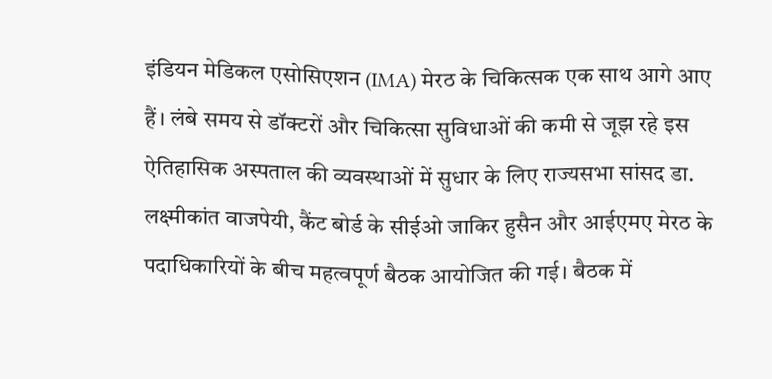इंडियन मेडिकल एसोसिएशन (IMA) मेरठ के चिकित्सक एक साथ आगे आए हैं। लंबे समय से डॉक्टरों और चिकित्सा सुविधाओं की कमी से जूझ रहे इस ऐतिहासिक अस्पताल की व्यवस्थाओं में सुधार के लिए राज्यसभा सांसद डा. लक्ष्मीकांत वाजपेयी, कैंट बोर्ड के सीईओ जाकिर हुसैन और आईएमए मेरठ के पदाधिकारियों के बीच महत्वपूर्ण बैठक आयोजित की गई। बैठक में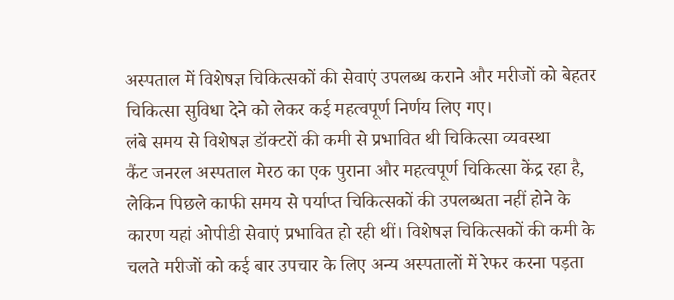अस्पताल में विशेषज्ञ चिकित्सकों की सेवाएं उपलब्ध कराने और मरीजों को बेहतर चिकित्सा सुविधा देने को लेकर कई महत्वपूर्ण निर्णय लिए गए।
लंबे समय से विशेषज्ञ डॉक्टरों की कमी से प्रभावित थी चिकित्सा व्यवस्था
कैंट जनरल अस्पताल मेरठ का एक पुराना और महत्वपूर्ण चिकित्सा केंद्र रहा है, लेकिन पिछले काफी समय से पर्याप्त चिकित्सकों की उपलब्धता नहीं होने के कारण यहां ओपीडी सेवाएं प्रभावित हो रही थीं। विशेषज्ञ चिकित्सकों की कमी के चलते मरीजों को कई बार उपचार के लिए अन्य अस्पतालों में रेफर करना पड़ता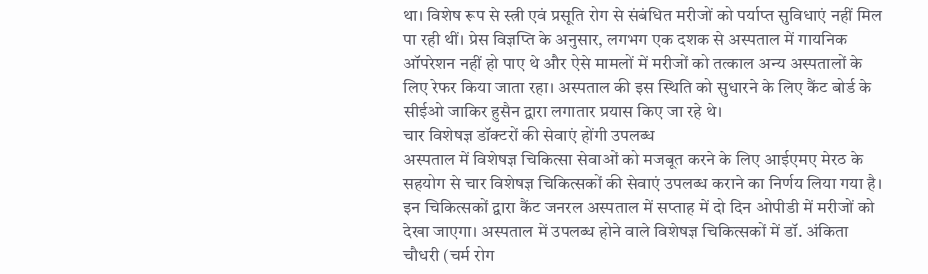था। विशेष रूप से स्त्री एवं प्रसूति रोग से संबंधित मरीजों को पर्याप्त सुविधाएं नहीं मिल पा रही थीं। प्रेस विज्ञप्ति के अनुसार, लगभग एक दशक से अस्पताल में गायनिक ऑपरेशन नहीं हो पाए थे और ऐसे मामलों में मरीजों को तत्काल अन्य अस्पतालों के लिए रेफर किया जाता रहा। अस्पताल की इस स्थिति को सुधारने के लिए कैंट बोर्ड के सीईओ जाकिर हुसैन द्वारा लगातार प्रयास किए जा रहे थे।
चार विशेषज्ञ डॉक्टरों की सेवाएं होंगी उपलब्ध
अस्पताल में विशेषज्ञ चिकित्सा सेवाओं को मजबूत करने के लिए आईएमए मेरठ के सहयोग से चार विशेषज्ञ चिकित्सकों की सेवाएं उपलब्ध कराने का निर्णय लिया गया है। इन चिकित्सकों द्वारा कैंट जनरल अस्पताल में सप्ताह में दो दिन ओपीडी में मरीजों को देखा जाएगा। अस्पताल में उपलब्ध होने वाले विशेषज्ञ चिकित्सकों में डॉ. अंकिता चौधरी (चर्म रोग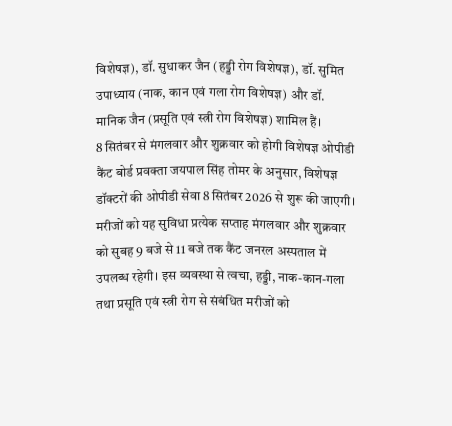विशेषज्ञ), डॉ. सुधाकर जैन (हड्डी रोग विशेषज्ञ), डॉ. सुमित उपाध्याय (नाक, कान एवं गला रोग विशेषज्ञ) और डॉ. मानिक जैन (प्रसूति एवं स्त्री रोग विशेषज्ञ) शामिल हैं।
8 सितंबर से मंगलवार और शुक्रवार को होगी विशेषज्ञ ओपीडी
कैंट बोर्ड प्रवक्ता जयपाल सिंह तोमर के अनुसार, विशेषज्ञ डॉक्टरों की ओपीडी सेवा 8 सितंबर 2026 से शुरू की जाएगी। मरीजों को यह सुविधा प्रत्येक सप्ताह मंगलवार और शुक्रवार को सुबह 9 बजे से 11 बजे तक कैंट जनरल अस्पताल में उपलब्ध रहेगी। इस व्यवस्था से त्वचा, हड्डी, नाक-कान-गला तथा प्रसूति एवं स्त्री रोग से संबंधित मरीजों को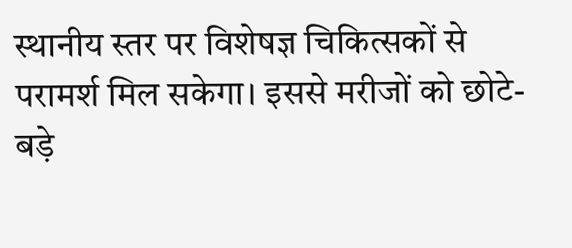स्थानीय स्तर पर विशेषज्ञ चिकित्सकों से परामर्श मिल सकेगा। इससे मरीजों को छोटे-बड़े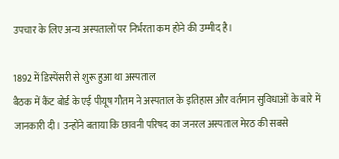उपचार के लिए अन्य अस्पतालों पर निर्भरता कम होने की उम्मीद है।

1892 में डिस्पेंसरी से शुरू हुआ था अस्पताल
बैठक में कैंट बोर्ड के एई पीयूष गौतम ने अस्पताल के इतिहास और वर्तमान सुविधाओं के बारे में जानकारी दी। उन्होंने बताया कि छावनी परिषद का जनरल अस्पताल मेरठ की सबसे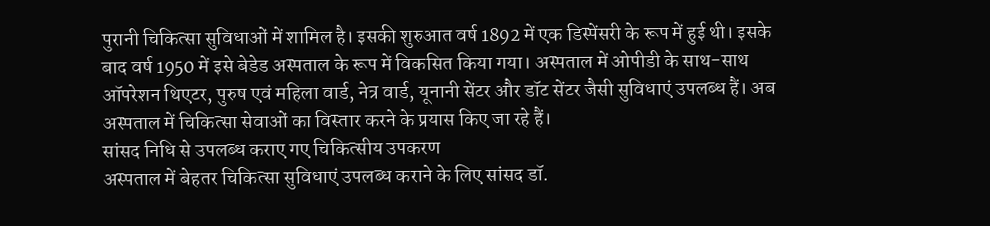पुरानी चिकित्सा सुविधाओं में शामिल है। इसकी शुरुआत वर्ष 1892 में एक डिस्पेंसरी के रूप में हुई थी। इसके बाद वर्ष 1950 में इसे बेडेड अस्पताल के रूप में विकसित किया गया। अस्पताल में ओपीडी के साथ-साथ ऑपरेशन थिएटर, पुरुष एवं महिला वार्ड, नेत्र वार्ड, यूनानी सेंटर और डॉट सेंटर जैसी सुविधाएं उपलब्ध हैं। अब अस्पताल में चिकित्सा सेवाओं का विस्तार करने के प्रयास किए जा रहे हैं।
सांसद निधि से उपलब्ध कराए गए चिकित्सीय उपकरण
अस्पताल में बेहतर चिकित्सा सुविधाएं उपलब्ध कराने के लिए सांसद डॉ.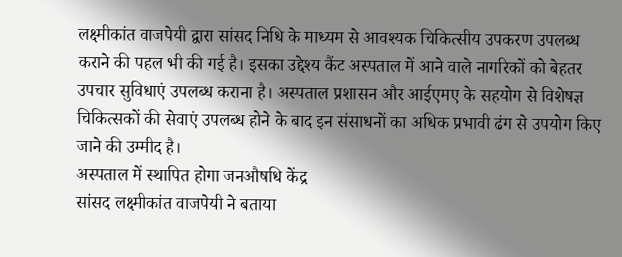लक्ष्मीकांत वाजपेयी द्वारा सांसद निधि के माध्यम से आवश्यक चिकित्सीय उपकरण उपलब्ध कराने की पहल भी की गई है। इसका उद्देश्य कैंट अस्पताल में आने वाले नागरिकों को बेहतर उपचार सुविधाएं उपलब्ध कराना है। अस्पताल प्रशासन और आईएमए के सहयोग से विशेषज्ञ चिकित्सकों की सेवाएं उपलब्ध होने के बाद इन संसाधनों का अधिक प्रभावी ढंग से उपयोग किए जाने की उम्मीद है।
अस्पताल में स्थापित होगा जनऔषधि केंद्र
सांसद लक्ष्मीकांत वाजपेयी ने बताया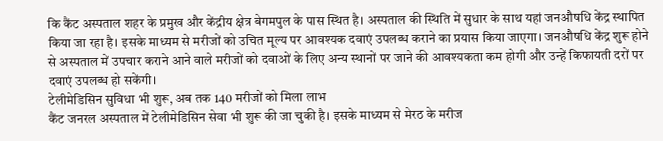कि कैंट अस्पताल शहर के प्रमुख और केंद्रीय क्षेत्र बेगमपुल के पास स्थित है। अस्पताल की स्थिति में सुधार के साथ यहां जनऔषधि केंद्र स्थापित किया जा रहा है। इसके माध्यम से मरीजों को उचित मूल्य पर आवश्यक दवाएं उपलब्ध कराने का प्रयास किया जाएगा। जनऔषधि केंद्र शुरू होने से अस्पताल में उपचार कराने आने वाले मरीजों को दवाओं के लिए अन्य स्थानों पर जाने की आवश्यकता कम होगी और उन्हें किफायती दरों पर दवाएं उपलब्ध हो सकेंगी।
टेलीमेडिसिन सुविधा भी शुरू, अब तक 140 मरीजों को मिला लाभ
कैंट जनरल अस्पताल में टेलीमेडिसिन सेवा भी शुरू की जा चुकी है। इसके माध्यम से मेरठ के मरीज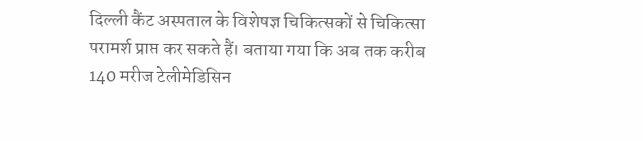दिल्ली कैंट अस्पताल के विशेषज्ञ चिकित्सकों से चिकित्सा परामर्श प्राप्त कर सकते हैं। बताया गया कि अब तक करीब 140 मरीज टेलीमेडिसिन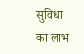सुविधा का लाभ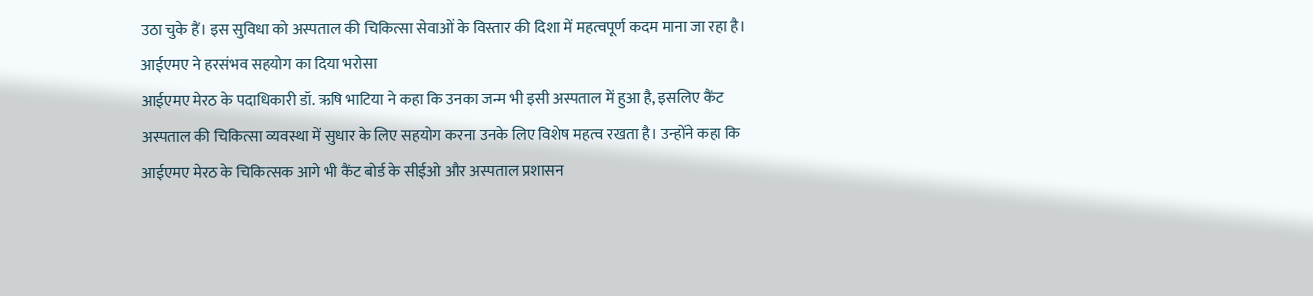उठा चुके हैं। इस सुविधा को अस्पताल की चिकित्सा सेवाओं के विस्तार की दिशा में महत्वपूर्ण कदम माना जा रहा है।
आईएमए ने हरसंभव सहयोग का दिया भरोसा
आईएमए मेरठ के पदाधिकारी डॉ. ऋषि भाटिया ने कहा कि उनका जन्म भी इसी अस्पताल में हुआ है, इसलिए कैंट अस्पताल की चिकित्सा व्यवस्था में सुधार के लिए सहयोग करना उनके लिए विशेष महत्व रखता है। उन्होंने कहा कि आईएमए मेरठ के चिकित्सक आगे भी कैंट बोर्ड के सीईओ और अस्पताल प्रशासन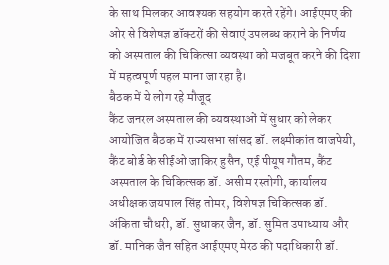के साथ मिलकर आवश्यक सहयोग करते रहेंगे। आईएमए की ओर से विशेषज्ञ डॉक्टरों की सेवाएं उपलब्ध कराने के निर्णय को अस्पताल की चिकित्सा व्यवस्था को मजबूत करने की दिशा में महत्वपूर्ण पहल माना जा रहा है।
बैठक में ये लोग रहे मौजूद
कैंट जनरल अस्पताल की व्यवस्थाओं में सुधार को लेकर आयोजित बैठक में राज्यसभा सांसद डॉ. लक्ष्मीकांत वाजपेयी, कैंट बोर्ड के सीईओ जाकिर हुसैन, एई पीयूष गौतम, कैंट अस्पताल के चिकित्सक डॉ. असीम रस्तोगी, कार्यालय अधीक्षक जयपाल सिंह तोमर, विशेषज्ञ चिकित्सक डॉ. अंकिता चौधरी, डॉ. सुधाकर जैन, डॉ. सुमित उपाध्याय और डॉ. मानिक जैन सहित आईएमए मेरठ की पदाधिकारी डॉ.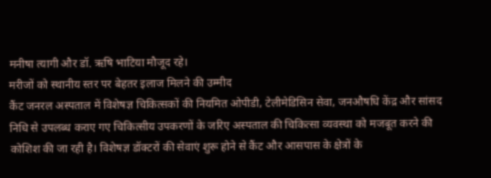मनीषा त्यागी और डॉ. ऋषि भाटिया मौजूद रहे।
मरीजों को स्थानीय स्तर पर बेहतर इलाज मिलने की उम्मीद
कैंट जनरल अस्पताल में विशेषज्ञ चिकित्सकों की नियमित ओपीडी, टेलीमेडिसिन सेवा, जनऔषधि केंद्र और सांसद निधि से उपलब्ध कराए गए चिकित्सीय उपकरणों के जरिए अस्पताल की चिकित्सा व्यवस्था को मजबूत करने की कोशिश की जा रही है। विशेषज्ञ डॉक्टरों की सेवाएं शुरू होने से कैंट और आसपास के क्षेत्रों के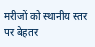मरीजों को स्थानीय स्तर पर बेहतर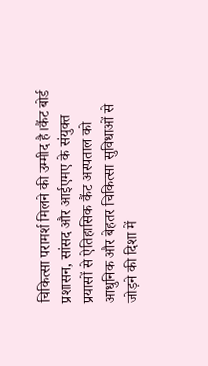चिकित्सा परामर्श मिलने की उम्मीद है।कैंट बोर्ड प्रशासन, सांसद और आईएमए के संयुक्त प्रयासों से ऐतिहासिक कैंट अस्पताल को आधुनिक और बेहतर चिकित्सा सुविधाओं से जोड़ने की दिशा में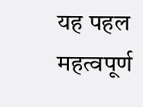यह पहल महत्वपूर्ण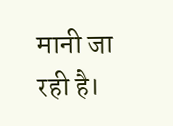मानी जा रही है।